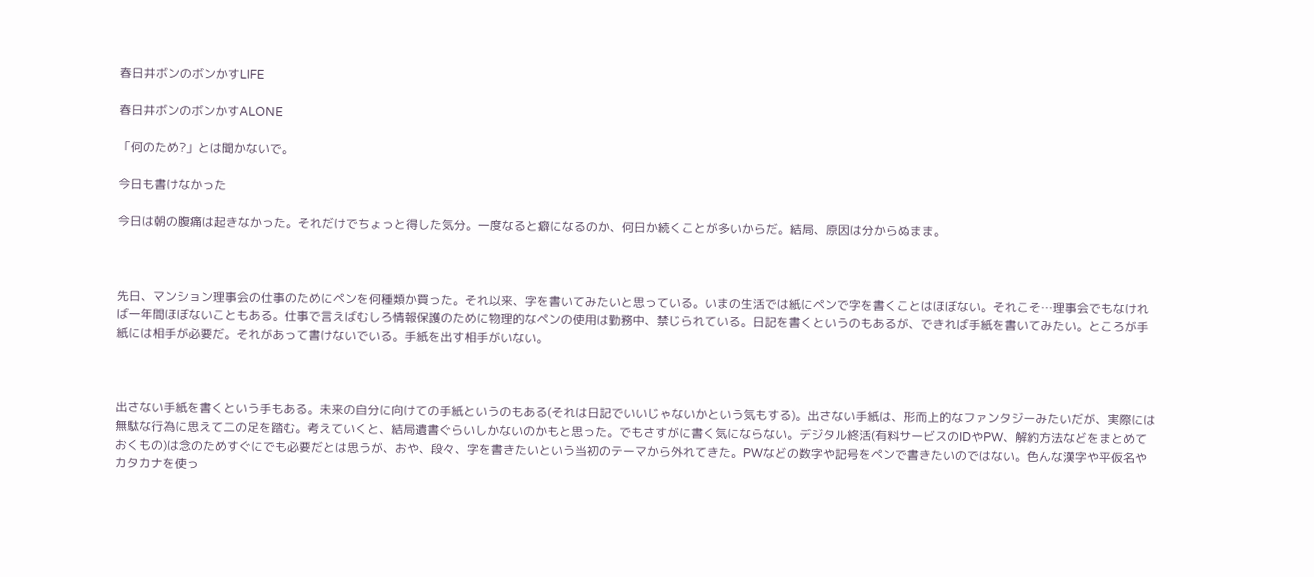春日井ボンのボンかすLIFE

春日井ボンのボンかすALONE

「何のため?」とは聞かないで。

今日も書けなかった

今日は朝の腹痛は起きなかった。それだけでちょっと得した気分。一度なると癖になるのか、何日か続くことが多いからだ。結局、原因は分からぬまま。



先日、マンション理事会の仕事のためにペンを何種類か買った。それ以来、字を書いてみたいと思っている。いまの生活では紙にペンで字を書くことはほぼない。それこそ…理事会でもなければ一年間ほぼないこともある。仕事で言えばむしろ情報保護のために物理的なペンの使用は勤務中、禁じられている。日記を書くというのもあるが、できれば手紙を書いてみたい。ところが手紙には相手が必要だ。それがあって書けないでいる。手紙を出す相手がいない。



出さない手紙を書くという手もある。未来の自分に向けての手紙というのもある(それは日記でいいじゃないかという気もする)。出さない手紙は、形而上的なファンタジーみたいだが、実際には無駄な行為に思えて二の足を踏む。考えていくと、結局遺書ぐらいしかないのかもと思った。でもさすがに書く気にならない。デジタル終活(有料サービスのIDやPW、解約方法などをまとめておくもの)は念のためすぐにでも必要だとは思うが、おや、段々、字を書きたいという当初のテーマから外れてきた。PWなどの数字や記号をペンで書きたいのではない。色んな漢字や平仮名やカタカナを使っ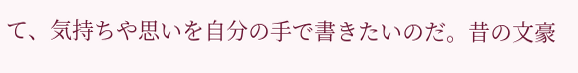て、気持ちや思いを自分の手で書きたいのだ。昔の文豪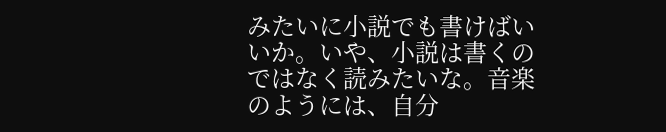みたいに小説でも書けばいいか。いや、小説は書くのではなく読みたいな。音楽のようには、自分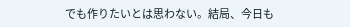でも作りたいとは思わない。結局、今日も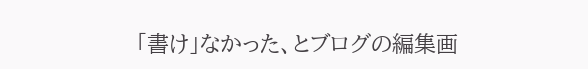「書け」なかった、とブログの編集画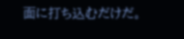面に打ち込むだけだ。